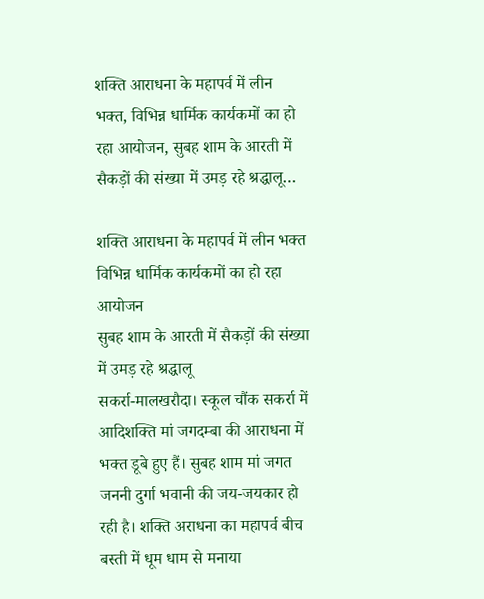शक्ति आराधना के महापर्व में लीन भक्त, विभिन्न धार्मिक कार्यकमों का हो रहा आयोजन, सुबह शाम के आरती में सैकड़ों की संख्या में उमड़ रहे श्रद्धालू…

शक्ति आराधना के महापर्व में लीन भक्त
विभिन्न धार्मिक कार्यकमों का हो रहा आयोजन
सुबह शाम के आरती में सैकड़ों की संख्या में उमड़ रहे श्रद्धालू
सकर्रा-मालखरौदा। स्कूल चौंक सकर्रा में आदिशक्ति मां जगदम्बा की आराधना में भक्त डूबे हुए हैं। सुबह शाम मां जगत जननी दुर्गा भवानी की जय-जयकार हो रही है। शक्ति अराधना का महापर्व बीच बस्ती में धूम धाम से मनाया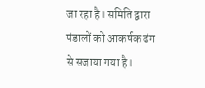जा रहा है। समिति द्वारा पंडालों को आकर्षक ढंग से सजाया गया है।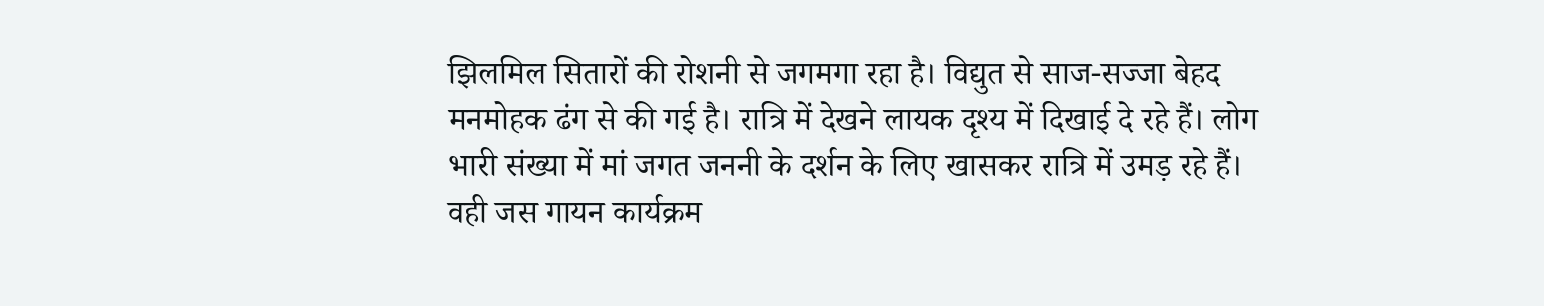झिलमिल सितारों की रोशनी से जगमगा रहा है। विद्युत से साज-सज्जा बेहद मनमोहक ढंग से की गई है। रात्रि में देखने लायक दृश्य में दिखाई दे रहे हैं। लोग भारी संख्या में मां जगत जननी के दर्शन के लिए खासकर रात्रि में उमड़ रहे हैं। वही जस गायन कार्यक्रम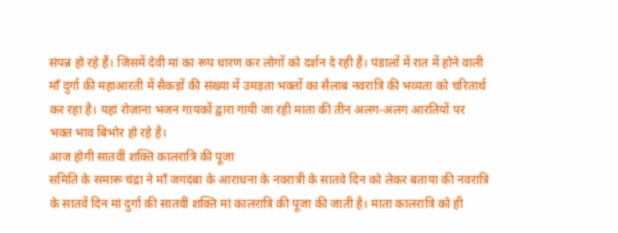संपन्न हो रहे हैं। जिसमें देवी मां का रूप धारण कर लोगों को दर्शन दे रही हैं। पंडालों में रात में होने वाली माँ दुर्गा की महाआरती में सैकड़ों की संख्या में उमड़ता भक्तों का सैलाब नवरात्रि की भव्यता को चरितार्थ कर रहा है। यहां रोज़ाना भजन गायकों द्वारा गायी जा रही माता की तीन अलग-अलग आरतियों पर भक्त भाव बिभोर हो रहे है।
आज होगी सातवीं शक्ति कालरात्रि की पूजा
समिति के समारू चंद्रा ने माँ जगदंबा के आराधना के नवरात्री के सातवे दिन को लेकर बताया की नवरात्रि के सातवें दिन मां दुर्गा की सातवीं शक्ति मां कालरात्रि की पूजा की जाती है। माता कालरात्रि को ही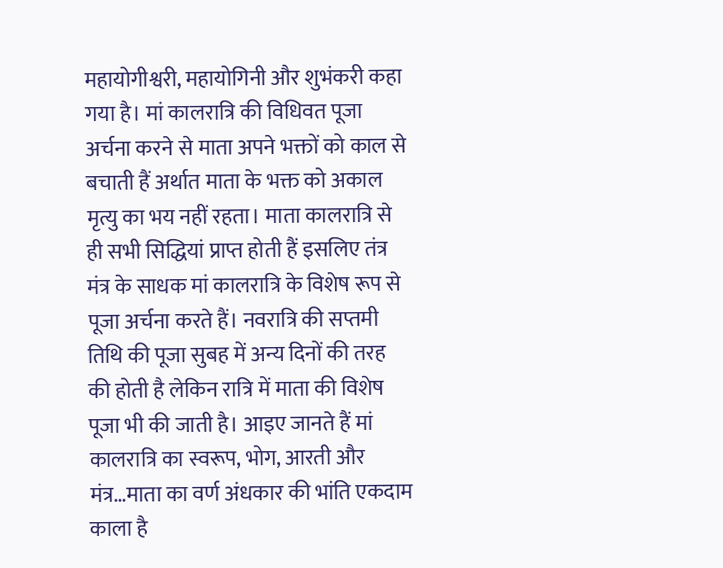महायोगीश्वरी, महायोगिनी और शुभंकरी कहा गया है। मां कालरात्रि की विधिवत पूजा अर्चना करने से माता अपने भक्तों को काल से बचाती हैं अर्थात माता के भक्त को अकाल मृत्यु का भय नहीं रहता। माता कालरात्रि से ही सभी सिद्धियां प्राप्त होती हैं इसलिए तंत्र मंत्र के साधक मां कालरात्रि के विशेष रूप से पूजा अर्चना करते हैं। नवरात्रि की सप्तमी तिथि की पूजा सुबह में अन्य दिनों की तरह की होती है लेकिन रात्रि में माता की विशेष पूजा भी की जाती है। आइए जानते हैं मां कालरात्रि का स्वरूप, भोग, आरती और मंत्र…माता का वर्ण अंधकार की भांति एकदाम काला है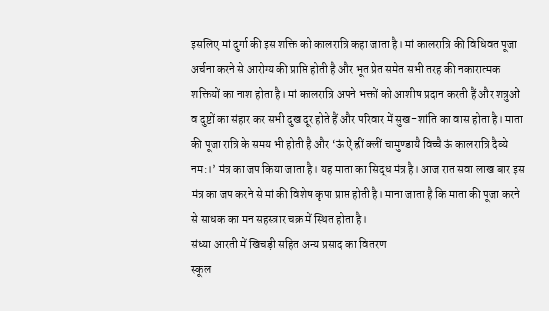इसलिए मां दुर्गा की इस शक्ति को कालरात्रि कहा जाता है। मां कालरात्रि की विधिवत पूजा अर्चना करने से आरोग्य की प्राप्ति होती है और भूत प्रेत समेत सभी तरह की नकारात्मक शक्तियों का नाश होता है। मां कालरात्रि अपने भक्तों को आशीष प्रदान करती हैं और शत्रुओं व दुष्टों का संहार कर सभी दुख दूर होते हैं और परिवार में सुख-शांति का वास होता है। माता की पूजा रात्रि के समय भी होती है और ‘ऊं ऐं ह्रीं क्लीं चामुण्डायै विच्चै ऊं कालरात्रि दैव्ये नम:।’ मंत्र का जप किया जाता है। यह माता का सिद्ध मंत्र है। आज रात सवा लाख बार इस मंत्र का जप करने से मां की विशेष कृपा प्राप्त होती है। माना जाता है कि माता की पूजा करने से साधक का मन सहस्त्रार चक्र में स्थित होता है।
संध्या आरती में खिचड़ी सहित अन्य प्रसाद का वितरण
स्कूल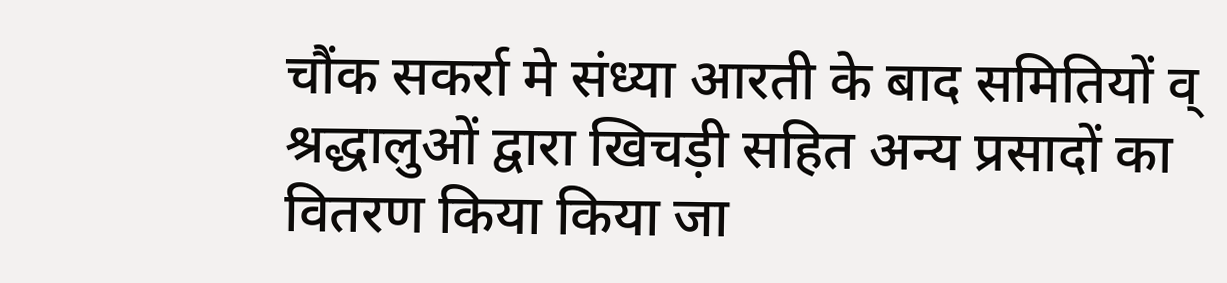चौंक सकर्रा मे संध्या आरती के बाद समितियों व् श्रद्धालुओं द्वारा खिचड़ी सहित अन्य प्रसादों का वितरण किया किया जा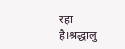रहा है।श्रद्धालु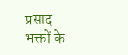प्रसाद भक्तों के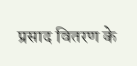प्रसाद वितरण के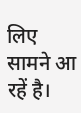लिए सामने आ रहें है।